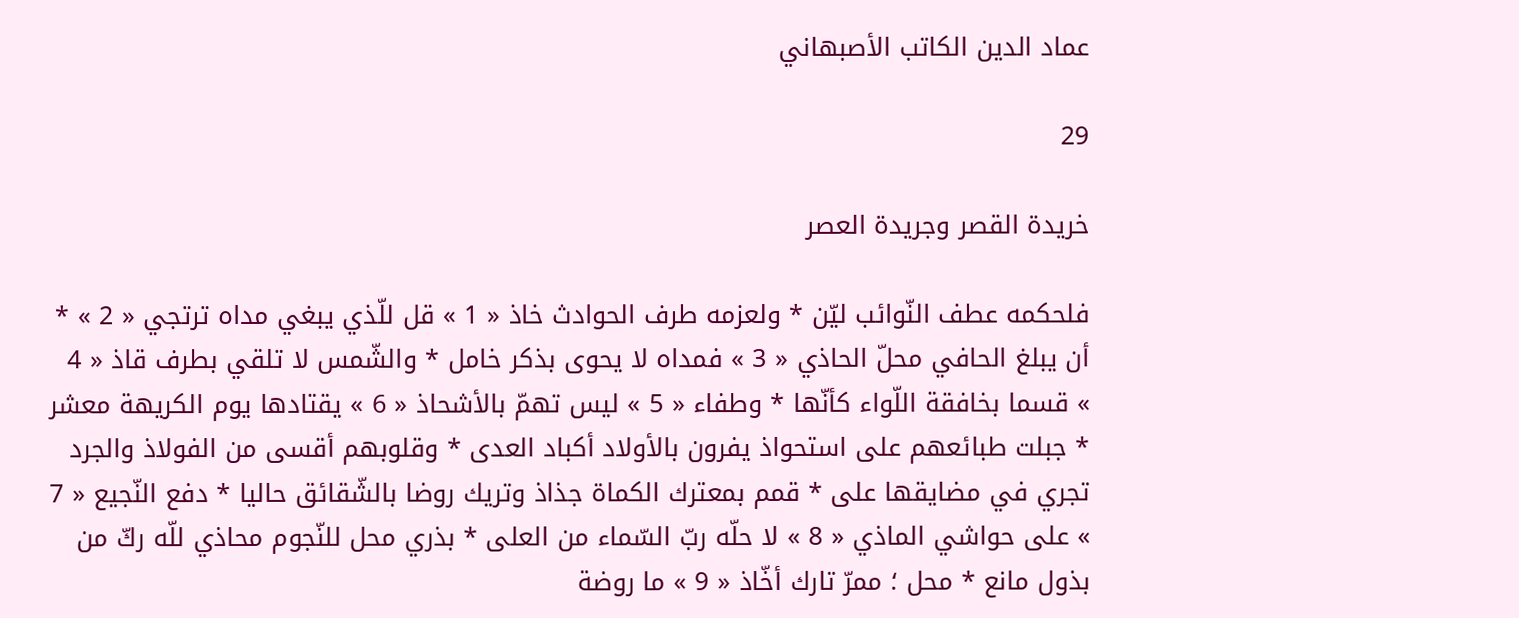عماد الدين الكاتب الأصبهاني

29

خريدة القصر وجريدة العصر

فلحكمه عطف النّوائب ليّن * ولعزمه طرف الحوادث خاذ « 1 » قل للّذي يبغي مداه ترتجي « 2 » * أن يبلغ الحافي محلّ الحاذي « 3 » فمداه لا يحوى بذكر خامل * والشّمس لا تلقي بطرف قاذ « 4 » قسما بخافقة اللّواء كأنّها * وطفاء « 5 » ليس تهمّ بالأشحاذ « 6 » يقتادها يوم الكريهة معشر * جبلت طبائعهم على استحواذ يفرون بالأولاد أكباد العدى * وقلوبهم أقسى من الفولاذ والجرد تجري في مضايقها على * قمم بمعترك الكماة جذاذ وتريك روضا بالشّقائق حاليا * دفع النّجيع « 7 » على حواشي الماذي « 8 » لا حلّه ربّ السّماء من العلى * بذري محل للنّجوم محاذي للّه ركّ من بذول مانع * محل ؛ ممرّ تارك أخّاذ « 9 » ما روضة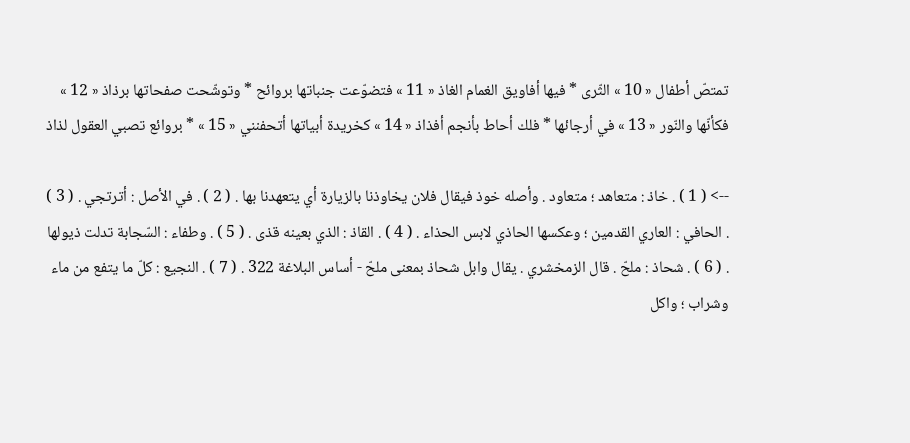تمتصّ أطفال « 10 » الثّرى * فيها أفاويق الغمام الغاذ « 11 » فتضوّعت جنباتها بروائح * وتوشّحت صفحاتها برذاذ « 12 » فكأنّها والنّور « 13 » في أرجائها * فلك أحاط بأنجم أفذاذ « 14 » كخريدة أبياتها أتحفنني « 15 » * بروائع تصبي العقول لذاذ

--> ( 1 ) . خاذ : متعاهد ؛ متعاود . وأصله خوذ فيقال فلان يخاوذنا بالزيارة أي يتعهدنا بها . ( 2 ) . في الأصل : أترتجي . ( 3 ) . الحافي : العاري القدمين ؛ وعكسها الحاذي لابس الحذاء . ( 4 ) . القاذ : الذي بعينه قذى . ( 5 ) . وطفاء : السّجابة تدلت ذيولها . ( 6 ) . شحاذ : ملحّ . قال الزمخشري . يقال وابل شحاذ بمعنى ملحّ - أساس البلاغة 322 . ( 7 ) . النجيع : كلّ ما يتفع من ماء وشراب ؛ واكل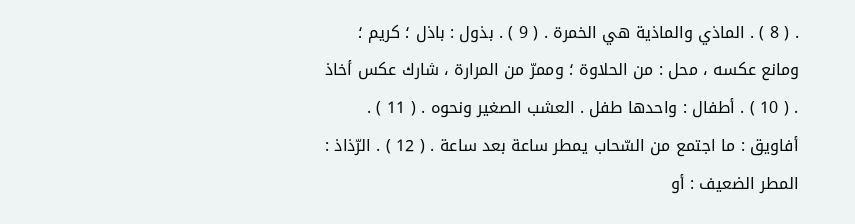. ( 8 ) . الماذي والماذية هي الخمرة . ( 9 ) . بذول : باذل ؛ كريم ؛ ومانع عكسه ، محل : من الحلاوة ؛ وممرّ من المرارة ، شارك عكس أخاذ . ( 10 ) . أطفال : واحدها طفل . العشب الصغير ونحوه . ( 11 ) . أفاويق : ما اجتمع من السّحاب يمطر ساعة بعد ساعة . ( 12 ) . الرّذاذ : المطر الضعيف : أو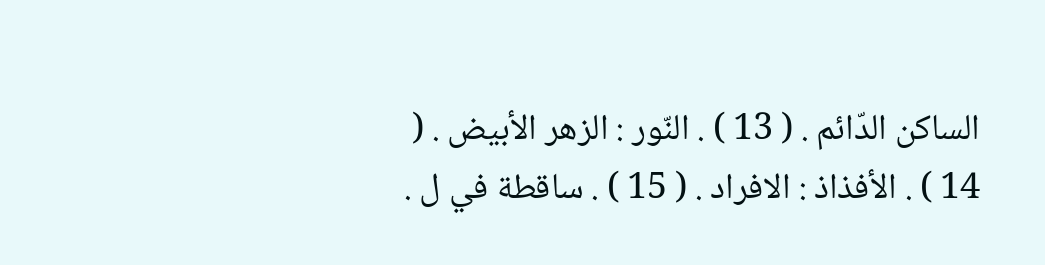الساكن الدّائم . ( 13 ) . النّور : الزهر الأبيض . ( 14 ) . الأفذاذ : الافراد . ( 15 ) . ساقطة في ل .